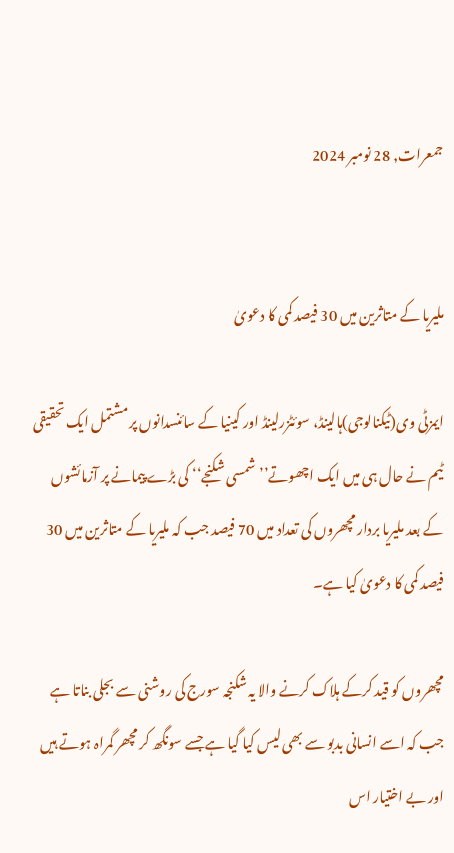جمعرات, 28 نومبر 2024


ملیریا کے متاثرین میں 30 فیصد کمی کا دعویٰ

ایمزٹی وی(ٹیکنالوجی)ہالینڈ، سوئٹزرلینڈ اور کینیا کے سائنسدانوں پر مشتمل ایک تحقیقی ٹیم نے حال ہی میں ایک اچھوتے’’شمسی شکنجے‘‘ کی بڑے پیمانے پر آزمائشوں کے بعد ملیریا بردار مچھروں کی تعداد میں 70 فیصد جب کہ ملیریا کے متاثرین میں 30 فیصد کمی کا دعویٰ کیا ہے۔

مچھروں کو قید کرکے ہلاک کرنے والا یہ شکنجہ سورج کی روشنی سے بجلی بناتا ہے جب کہ اسے انسانی بدبو سے بھی لیس کیا گیا ہے جسے سونگھ کر مچھر گمراہ ہوتے ہیں اور بے اختیار اس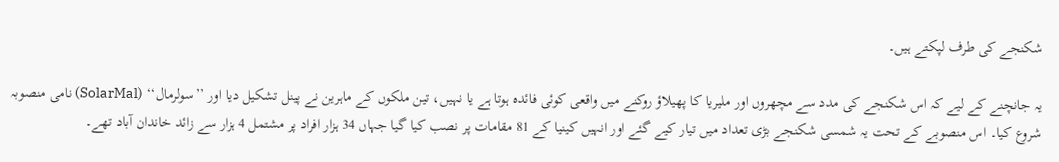شکنجے کی طرف لپکتے ہیں۔

یہ جانچنے کے لیے کہ اس شکنجے کی مدد سے مچھروں اور ملیریا کا پھیلاؤ روکنے میں واقعی کوئی فائدہ ہوتا ہے یا نہیں، تین ملکوں کے ماہرین نے پینل تشکیل دیا اور ’’سولرمال‘‘ (SolarMal) نامی منصوبہ شروع کیا۔ اس منصوبے کے تحت یہ شمسی شکنجے بڑی تعداد میں تیار کیے گئے اور انہیں کینیا کے 81 مقامات پر نصب کیا گیا جہاں 34 ہزار افراد پر مشتمل 4 ہزار سے زائد خاندان آباد تھے۔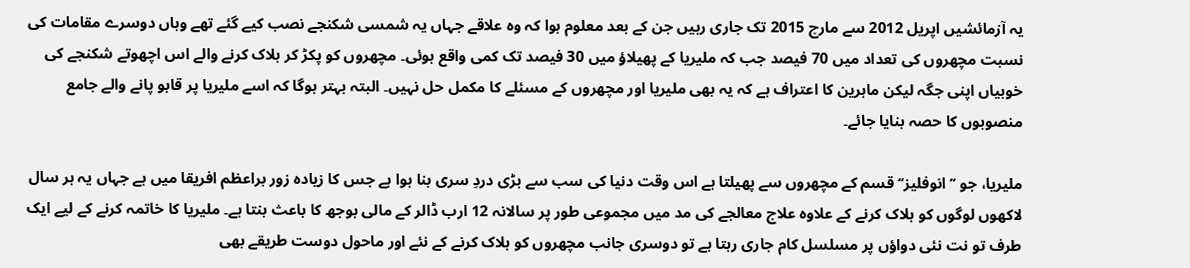یہ آزمائشیں اپریل 2012 سے مارچ 2015 تک جاری رہیں جن کے بعد معلوم ہوا کہ وہ علاقے جہاں یہ شمسی شکنجے نصب کیے گئے تھے وہاں دوسرے مقامات کی نسبت مچھروں کی تعداد میں 70 فیصد جب کہ ملیریا کے پھیلاؤ میں 30 فیصد تک کمی واقع ہوئی۔ مچھروں کو پکڑ کر ہلاک کرنے والے اس اچھوتے شکنجے کی خوبیاں اپنی جگہ لیکن ماہرین کا اعتراف ہے کہ یہ بھی ملیریا اور مچھروں کے مسئلے کا مکمل حل نہیں۔ البتہ بہتر ہوگا کہ اسے ملیریا پر قابو پانے والے جامع منصوبوں کا حصہ بنایا جائے۔

ملیریا، جو ’’انوفلیز‘‘ قسم کے مچھروں سے پھیلتا ہے اس وقت دنیا کی سب سے بڑی دردِ سری بنا ہوا ہے جس کا زیادہ زور براعظم افریقا میں ہے جہاں یہ ہر سال لاکھوں لوگوں کو ہلاک کرنے کے علاوہ علاج معالجے کی مد میں مجموعی طور پر سالانہ 12 ارب ڈالر کے مالی بوجھ کا باعث بنتا ہے۔ ملیریا کا خاتمہ کرنے کے لیے ایک طرف تو نت نئی دواؤں پر مسلسل کام جاری رہتا ہے تو دوسری جانب مچھروں کو ہلاک کرنے کے نئے اور ماحول دوست طریقے بھی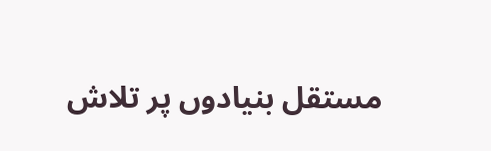مستقل بنیادوں پر تلاش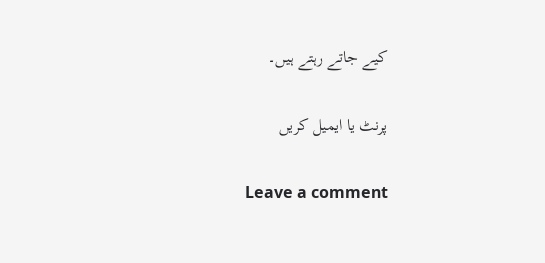کیے جاتے رہتے ہیں۔

پرنٹ یا ایمیل کریں

Leave a comment